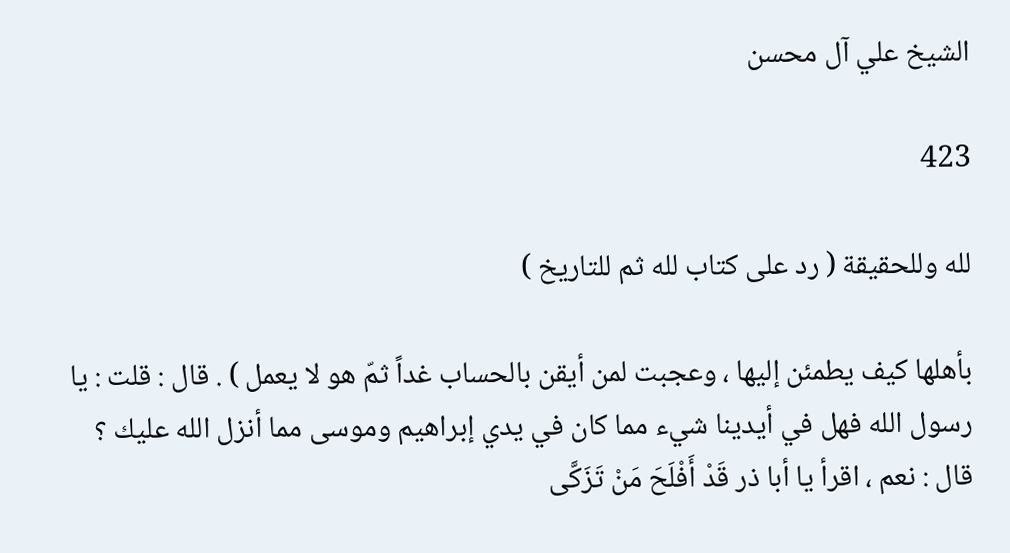الشيخ علي آل محسن

423

لله وللحقيقة ( رد على كتاب لله ثم للتاريخ )

بأهلها كيف يطمئن إليها ، وعجبت لمن أيقن بالحساب غداً ثمّ هو لا يعمل ) . قال : قلت : يا رسول الله فهل في أيدينا شيء مما كان في يدي إبراهيم وموسى مما أنزل الله عليك ؟ قال : نعم ، اقرأ يا أبا ذر قَدْ أَفْلَحَ مَنْ تَزَكَّى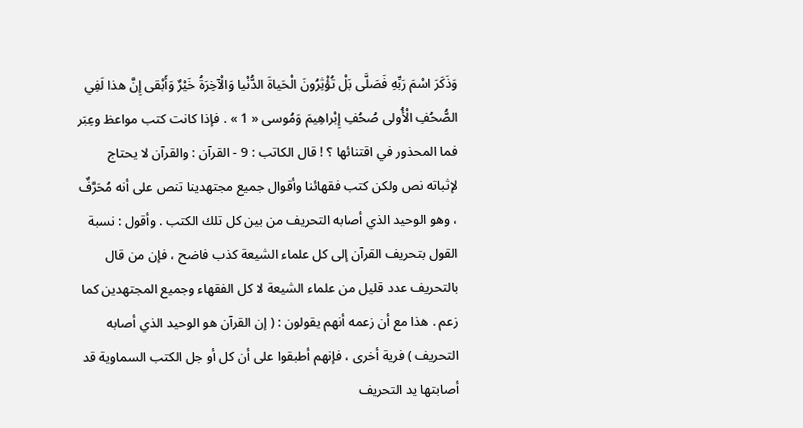وَذَكَرَ اسْمَ رَبِّهِ فَصَلَّى بَلْ تُؤْثِرُونَ الْحَياةَ الدُّنْيا وَالْآخِرَةُ خَيْرٌ وَأَبْقى إِنَّ هذا لَفِي الصُّحُفِ الْأُولى صُحُفِ إِبْراهِيمَ وَمُوسى « 1 » . فإذا كانت كتب مواعظ وعِبَر فما المحذور في اقتنائها ؟ ! قال الكاتب : 9 - القرآن : والقرآن لا يحتاج لإثباته نص ولكن كتب فقهائنا وأقوال جميع مجتهدينا تنص على أنه مُحَرَّفٌ ، وهو الوحيد الذي أصابه التحريف من بين كل تلك الكتب . وأقول : نسبة القول بتحريف القرآن إلى كل علماء الشيعة كذب فاضح ، فإن من قال بالتحريف عدد قليل من علماء الشيعة لا كل الفقهاء وجميع المجتهدين كما زعم . هذا مع أن زعمه أنهم يقولون : ( إن القرآن هو الوحيد الذي أصابه التحريف ) فرية أخرى ، فإنهم أطبقوا على أن كل أو جل الكتب السماوية قد أصابتها يد التحريف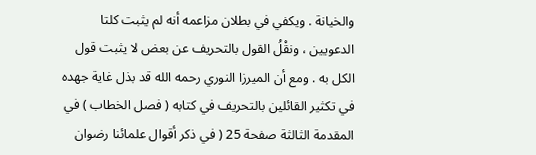والخيانة . ويكفي في بطلان مزاعمه أنه لم يثبت كلتا الدعويين ، ونقْلُ القول بالتحريف عن بعض لا يثبت قول الكل به . ومع أن الميرزا النوري رحمه الله قد بذل غاية جهده في تكثير القائلين بالتحريف في كتابه ( فصل الخطاب ) في المقدمة الثالثة صفحة 25 ( في ذكر أقوال علمائنا رضوان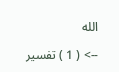الله

--> ( 1 ) تفسير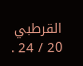القرطبي 20 / 24 .